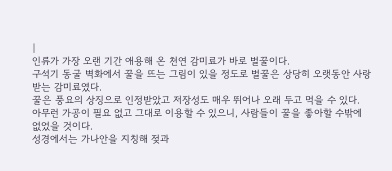|
인류가 가장 오랜 기간 애용해 온 천연 감미료가 바로 벌꿀이다.
구석기 동굴 벽화에서 꿀을 뜨는 그림이 있을 정도로 벌꿀은 상당히 오랫동안 사랑받는 감미료였다.
꿀은 풍요의 상징으로 인정받았고 저장성도 매우 뛰어나 오래 두고 먹을 수 있다.
아무런 가공이 필요 없고 그대로 이용할 수 있으니, 사람들이 꿀을 좋아할 수밖에 없었을 것이다.
성경에서는 가나안을 지칭해 젖과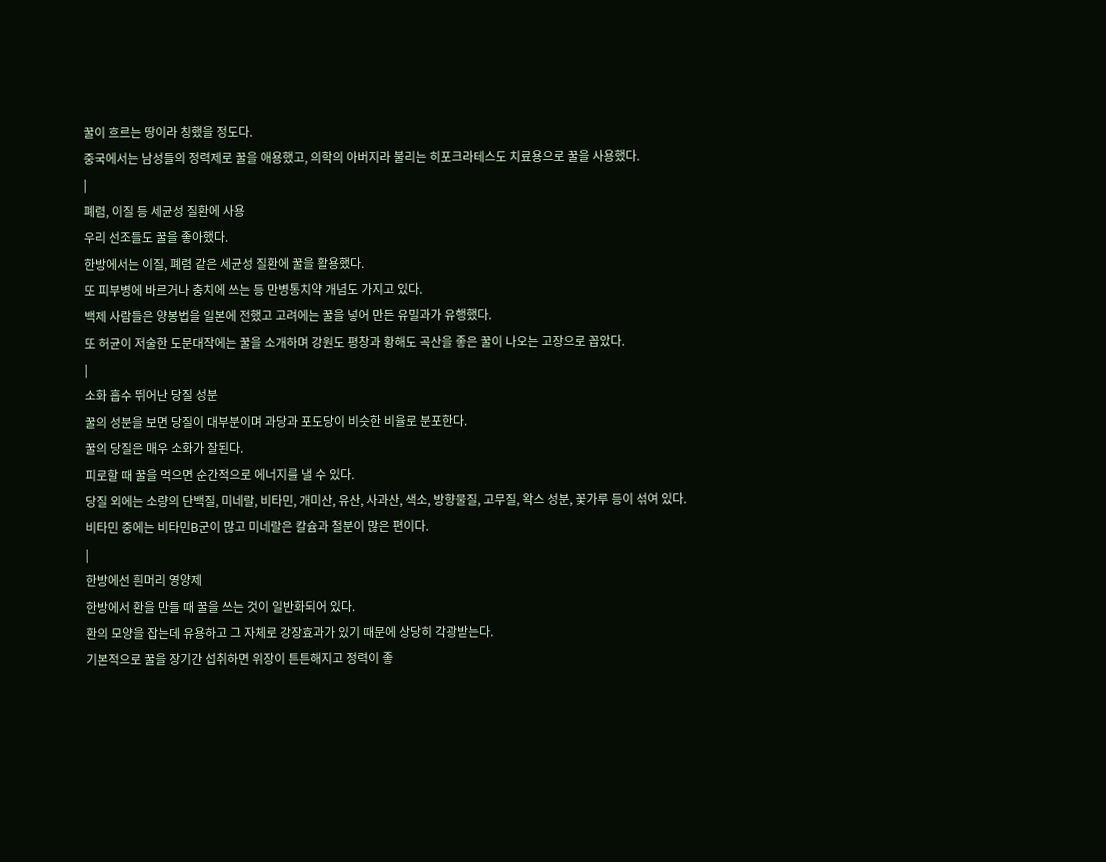꿀이 흐르는 땅이라 칭했을 정도다.
중국에서는 남성들의 정력제로 꿀을 애용했고, 의학의 아버지라 불리는 히포크라테스도 치료용으로 꿀을 사용했다.
|
폐렴, 이질 등 세균성 질환에 사용
우리 선조들도 꿀을 좋아했다.
한방에서는 이질, 폐렴 같은 세균성 질환에 꿀을 활용했다.
또 피부병에 바르거나 충치에 쓰는 등 만병통치약 개념도 가지고 있다.
백제 사람들은 양봉법을 일본에 전했고 고려에는 꿀을 넣어 만든 유밀과가 유행했다.
또 허균이 저술한 도문대작에는 꿀을 소개하며 강원도 평창과 황해도 곡산을 좋은 꿀이 나오는 고장으로 꼽았다.
|
소화 흡수 뛰어난 당질 성분
꿀의 성분을 보면 당질이 대부분이며 과당과 포도당이 비슷한 비율로 분포한다.
꿀의 당질은 매우 소화가 잘된다.
피로할 때 꿀을 먹으면 순간적으로 에너지를 낼 수 있다.
당질 외에는 소량의 단백질, 미네랄, 비타민, 개미산, 유산, 사과산, 색소, 방향물질, 고무질, 왁스 성분, 꽃가루 등이 섞여 있다.
비타민 중에는 비타민B군이 많고 미네랄은 칼슘과 철분이 많은 편이다.
|
한방에선 흰머리 영양제
한방에서 환을 만들 때 꿀을 쓰는 것이 일반화되어 있다.
환의 모양을 잡는데 유용하고 그 자체로 강장효과가 있기 때문에 상당히 각광받는다.
기본적으로 꿀을 장기간 섭취하면 위장이 튼튼해지고 정력이 좋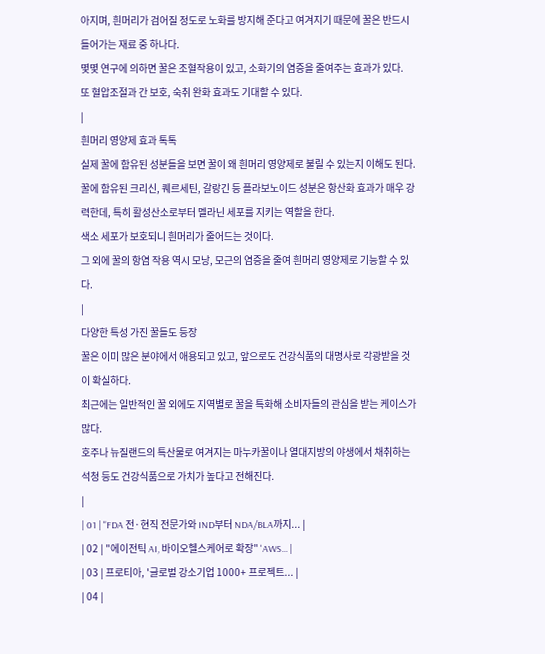아지며, 흰머리가 검어질 정도로 노화를 방지해 준다고 여겨지기 때문에 꿀은 반드시 들어가는 재료 중 하나다.
몇몇 연구에 의하면 꿀은 조혈작용이 있고, 소화기의 염증을 줄여주는 효과가 있다.
또 혈압조절과 간 보호, 숙취 완화 효과도 기대할 수 있다.
|
흰머리 영양제 효과 톡톡
실제 꿀에 함유된 성분들을 보면 꿀이 왜 흰머리 영양제로 불릴 수 있는지 이해도 된다.
꿀에 함유된 크리신, 퀘르세틴, 갈랑긴 등 플라보노이드 성분은 항산화 효과가 매우 강력한데, 특히 활성산소로부터 멜라닌 세포를 지키는 역할을 한다.
색소 세포가 보호되니 흰머리가 줄어드는 것이다.
그 외에 꿀의 항염 작용 역시 모낭, 모근의 염증을 줄여 흰머리 영양제로 기능할 수 있다.
|
다양한 특성 가진 꿀들도 등장
꿀은 이미 많은 분야에서 애용되고 있고, 앞으로도 건강식품의 대명사로 각광받을 것이 확실하다.
최근에는 일반적인 꿀 외에도 지역별로 꿀을 특화해 소비자들의 관심을 받는 케이스가 많다.
호주나 뉴질랜드의 특산물로 여겨지는 마누카꿀이나 열대지방의 야생에서 채취하는 석청 등도 건강식품으로 가치가 높다고 전해진다.
|
| 01 | "FDA 전·현직 전문가와 IND부터 NDA/BLA까지... |
| 02 | "에이전틱 AI, 바이오헬스케어로 확장" 'AWS... |
| 03 | 프로티아, '글로벌 강소기업 1000+ 프로젝트... |
| 04 |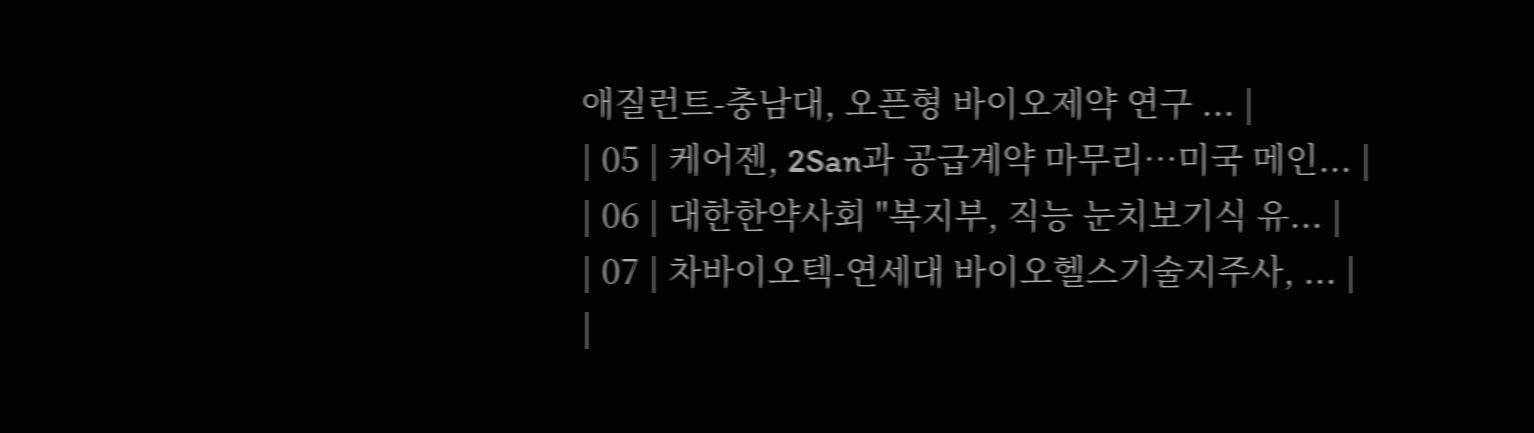애질런트-충남대, 오픈형 바이오제약 연구 ... |
| 05 | 케어젠, 2San과 공급계약 마무리…미국 메인... |
| 06 | 대한한약사회 "복지부, 직능 눈치보기식 유... |
| 07 | 차바이오텍-연세대 바이오헬스기술지주사, ... |
|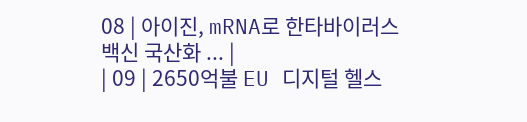08 | 아이진, mRNA로 한타바이러스 백신 국산화 ... |
| 09 | 2650억불 EU 디지털 헬스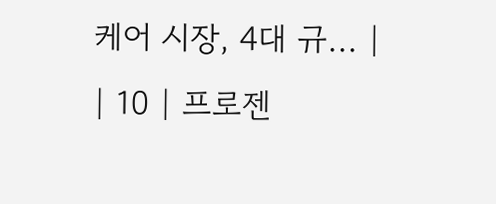케어 시장, 4대 규... |
| 10 | 프로젠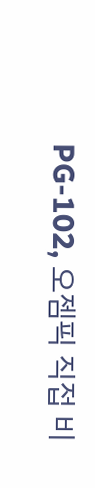PG-102, 오젬픽 직접 비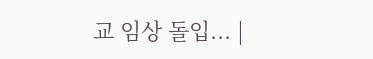교 임상 돌입... |